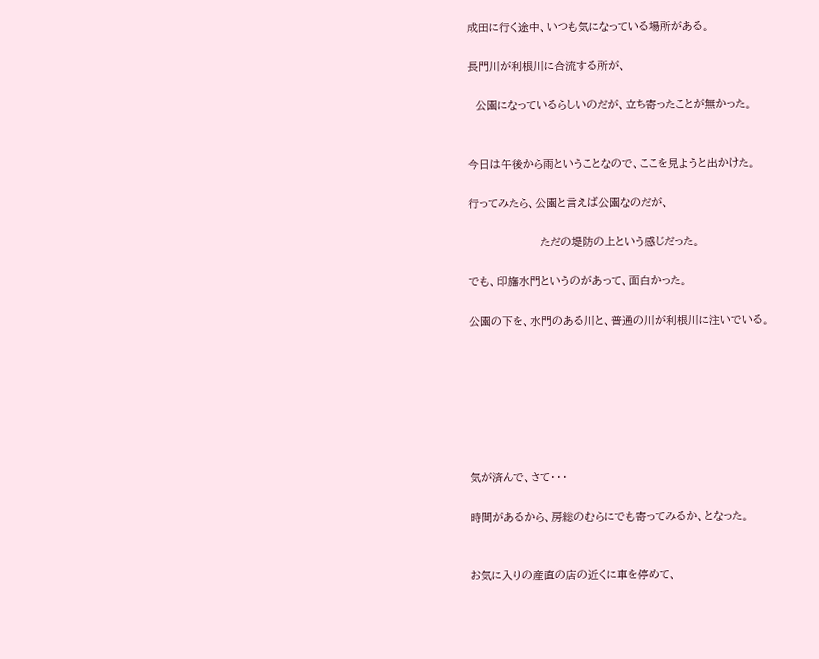成田に行く途中、いつも気になっている場所がある。

長門川が利根川に合流する所が、

  公園になっているらしいのだが、立ち寄ったことが無かった。


今日は午後から雨ということなので、ここを見ようと出かけた。

行ってみたら、公園と言えば公園なのだが、

                  ただの堤防の上という感じだった。

でも、印旛水門というのがあって、面白かった。

公園の下を、水門のある川と、普通の川が利根川に注いでいる。







気が済んで、さて・・・

時間があるから、房総のむらにでも寄ってみるか、となった。


お気に入りの産直の店の近くに車を停めて、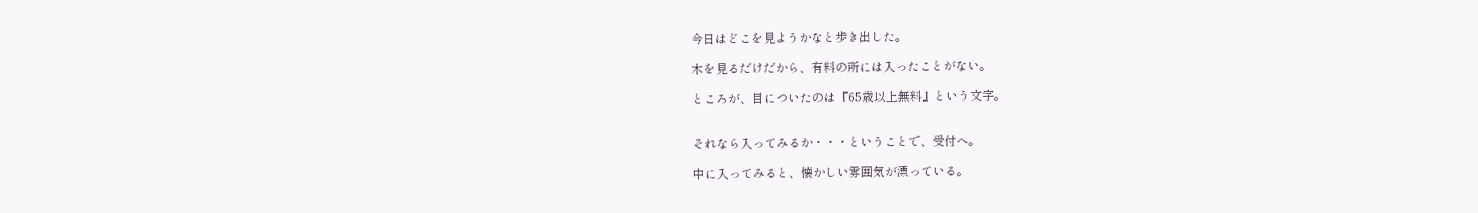今日はどこを見ようかなと歩き出した。

木を見るだけだから、有料の所には入ったことがない。

ところが、目についたのは『65歳以上無料』という文字。


それなら入ってみるか・・・ということで、受付へ。

中に入ってみると、懐かしい雰囲気が漂っている。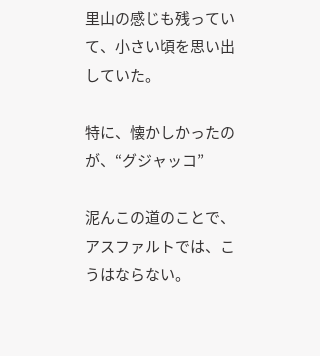里山の感じも残っていて、小さい頃を思い出していた。

特に、懐かしかったのが、“グジャッコ”

泥んこの道のことで、アスファルトでは、こうはならない。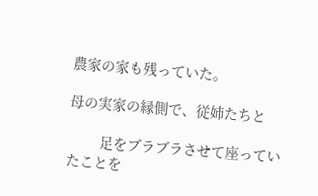農家の家も残っていた。

母の実家の縁側で、従姉たちと

        足をブラブラさせて座っていたことを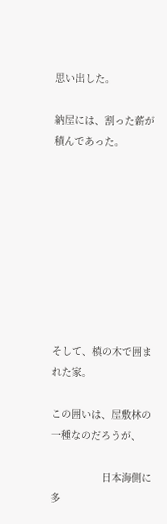思い出した。

納屋には、割った薪が積んであった。









そして、槙の木で囲まれた家。

この囲いは、屋敷林の一種なのだろうが、

                 日本海側に多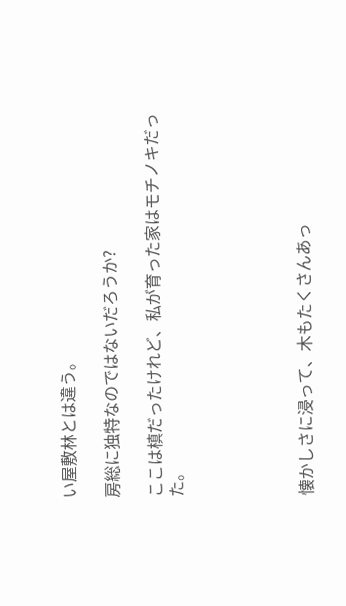い屋敷林とは違う。

房総に独特なのではないだろうか?

ここは槙だったけれど、私が育った家はモチノキだった。





懐かしさに浸って、木もたくさんあっ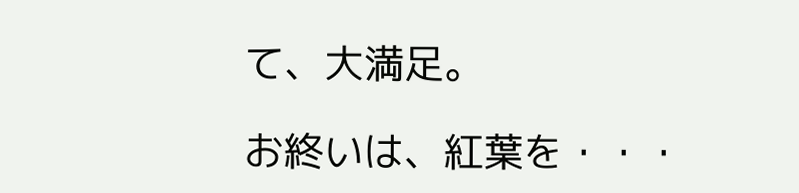て、大満足。

お終いは、紅葉を・・・